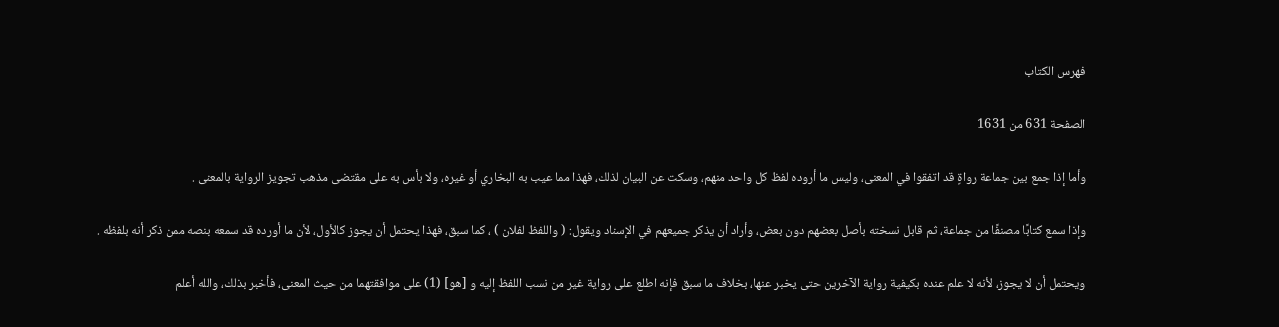فهرس الكتاب

الصفحة 631 من 1631

وأما إذا جمع بين جماعة رواةٍ قد اتفقوا في المعنى، وليس ما أروده لفظ كل واحد منهم، وسكت عن البيان لذلك، فهذا مما عيب به البخاري أو غيره، ولا بأس به على مقتضى مذهب تجويز الرواية بالمعنى .

وإذا سمع كتابًا مصنفًا من جماعة، ثم قابل نسخته بأصل بعضهم دون بعض، وأراد أن يذكر جميعهم في الإسناد ويقول: ( واللفظ لفلان ) ، كما سبق، فهذا يحتمل أن يجوز كالأول، لأن ما أورده قد سمعه بنصه ممن ذكر أنه بلفظه .

ويحتمل أن لا يجوز، لأنه لا علم عنده بكيفية رواية الآخرين حتى يخبر عنها، بخلاف ما سبق فإنه اطلع على رواية غير من نسب اللفظ إليه و [هو] (1) على موافقتهما من حيث المعنى، فأخبر بذلك، والله أعلم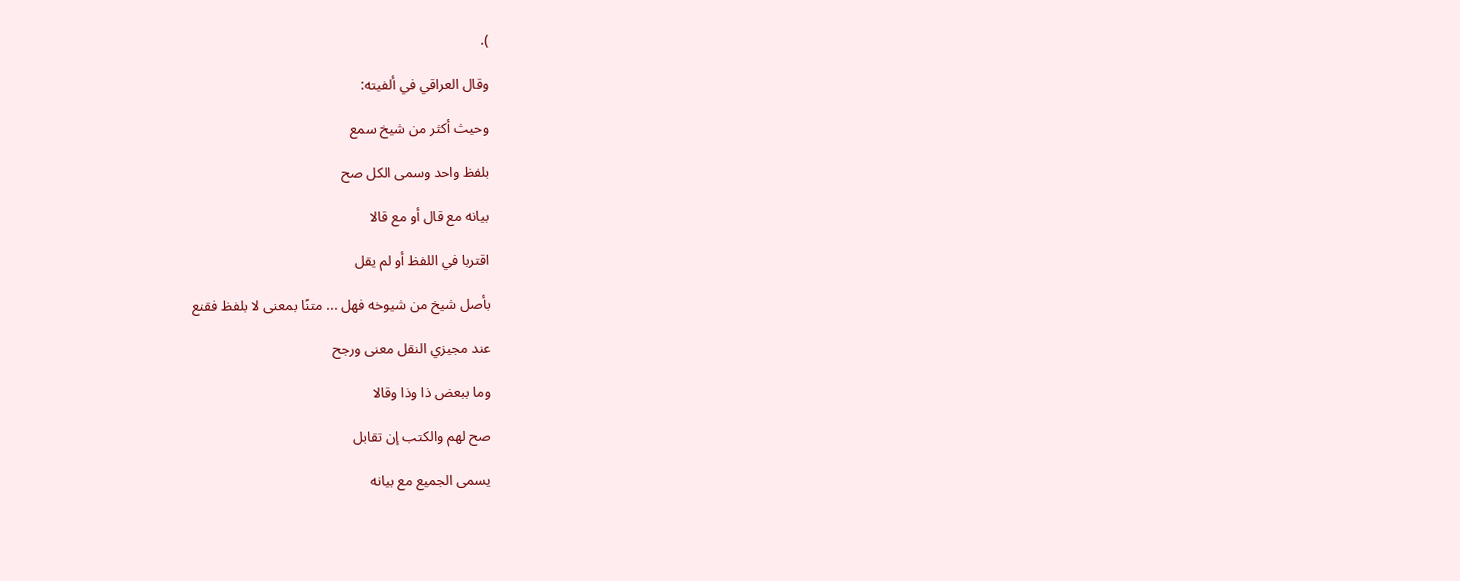).

وقال العراقي في ألفيته:

وحيث أكثر من شيخ سمع

بلفظ واحد وسمى الكل صح

بيانه مع قال أو مع قالا

اقتربا في اللفظ أو لم يقل

بأصل شيخ من شيوخه فهل ... متنًا بمعنى لا بلفظ فقنع

عند مجيزي النقل معنى ورجح

وما ببعض ذا وذا وقالا

صح لهم والكتب إن تقابل

يسمى الجميع مع بيانه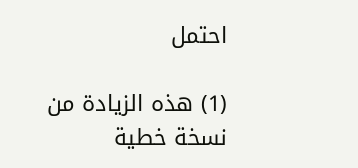احتمل

(1) هذه الزيادة من نسخة خطية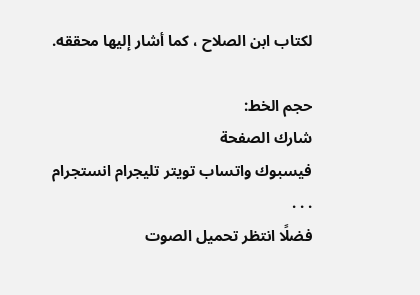لكتاب ابن الصلاح ، كما أشار إليها محققه.

حجم الخط:
شارك الصفحة
فيسبوك واتساب تويتر تليجرام انستجرام
. . .
فضلًا انتظر تحميل الصوت